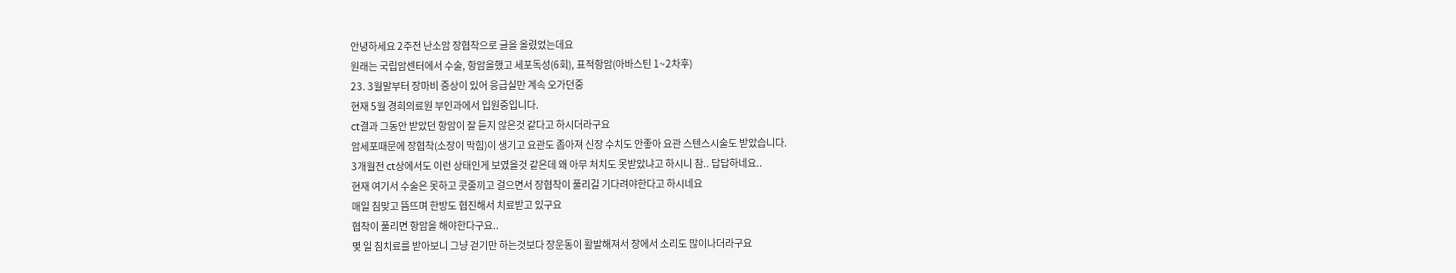안녕하세요 2주전 난소암 장협착으로 글을 올렸었는데요
원래는 국립암센터에서 수술, 항암을했고 세포독성(6회), 표적항암(아바스틴 1~2차후)
23. 3월말부터 장마비 증상이 있어 응급실만 계속 오가던중
현재 5월 경희의료원 부인과에서 입원중입니다.
ct결과 그동안 받았던 항암이 잘 듣지 않은것 같다고 하시더라구요
암세포때문에 장협착(소장이 막힘)이 생기고 요관도 좁아져 신장 수치도 안좋아 요관 스텐스시술도 받았습니다.
3개월전 ct상에서도 이런 상태인게 보였을것 같은데 왜 아무 처치도 못받았냐고 하시니 참.. 답답하네요..
현재 여기서 수술은 못하고 콧줄끼고 걸으면서 장협착이 풀리길 기다려야한다고 하시네요
매일 침맞고 뜸뜨며 한방도 협진해서 치료받고 있구요
협착이 풀리면 항암을 해야한다구요..
몇 일 침치료를 받아보니 그냥 걷기만 하는것보다 장운동이 활발해져서 장에서 소리도 많이나더라구요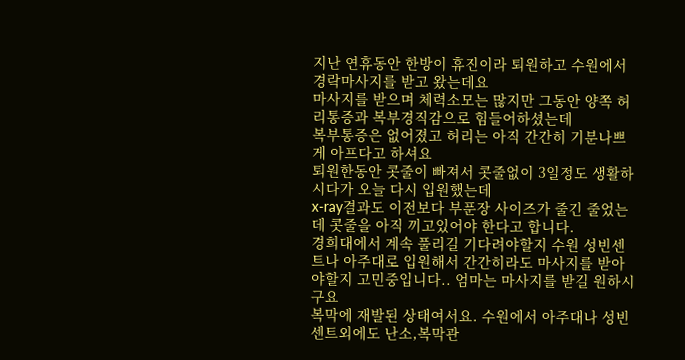지난 연휴동안 한방이 휴진이라 퇴원하고 수원에서 경락마사지를 받고 왔는데요
마사지를 받으며 체력소모는 많지만 그동안 양쪽 허리통증과 복부경직감으로 힘들어하셨는데
복부통증은 없어졌고 허리는 아직 간간히 기분나쁘게 아프다고 하셔요
퇴원한동안 콧줄이 빠져서 콧줄없이 3일정도 생활하시다가 오늘 다시 입원했는데
x-ray결과도 이전보다 부푼장 사이즈가 줄긴 줄었는데 콧줄을 아직 끼고있어야 한다고 합니다.
경희대에서 계속 풀리길 기다려야할지 수원 성빈센트나 아주대로 입원해서 간간히라도 마사지를 받아야할지 고민중입니다.. 엄마는 마사지를 받길 원하시구요
복막에 재발된 상태여서요. 수원에서 아주대나 성빈센트외에도 난소,복막관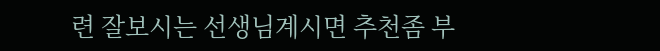련 잘보시는 선생님계시면 추천좀 부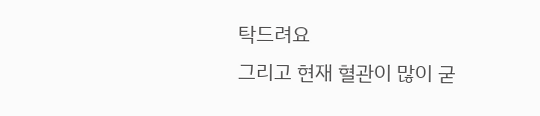탁드려요
그리고 현재 혈관이 많이 굳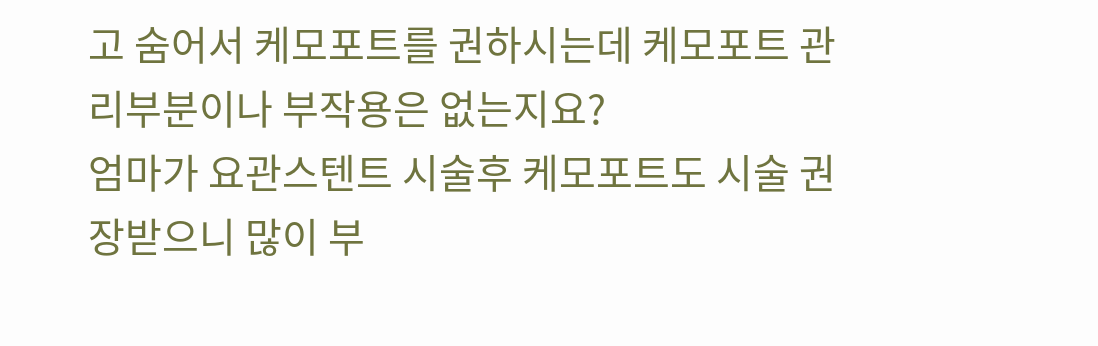고 숨어서 케모포트를 권하시는데 케모포트 관리부분이나 부작용은 없는지요?
엄마가 요관스텐트 시술후 케모포트도 시술 권장받으니 많이 부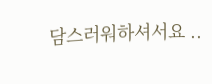담스러워하셔서요 ..